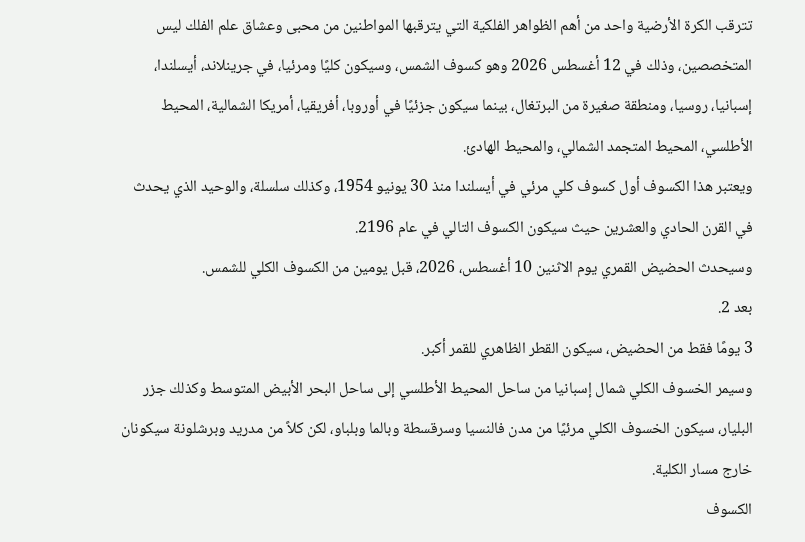تترقب الكرة الأرضية واحد من أهم الظواهر الفلكية التي يترقبها المواطنين من محبى وعشاق علم الفلك ليس المتخصصين، وذلك في 12 أغسطس 2026 وهو كسوف الشمس، وسيكون كليًا ومرئيا، في جرينلاند، أيسلندا، إسبانيا، روسيا، ومنطقة صغيرة من البرتغال، بينما سيكون جزئيًا في أوروبا، أفريقيا، أمريكا الشمالية، المحيط الأطلسي، المحيط المتجمد الشمالي، والمحيط الهادئ.
ويعتبر هذا الكسوف أول كسوف كلي مرئي في أيسلندا منذ 30 يونيو 1954، وكذلك سلسلة، والوحيد الذي يحدث في القرن الحادي والعشرين حيث سيكون الكسوف التالي في عام 2196.
وسيحدث الحضيض القمري يوم الاثنين 10 أغسطس، 2026، قبل يومين من الكسوف الكلي للشمس.
بعد 2.
3 يومًا فقط من الحضيض، سيكون القطر الظاهري للقمر أكبر.
وسيمر الخسوف الكلي شمال إسبانيا من ساحل المحيط الأطلسي إلى ساحل البحر الأبيض المتوسط وكذلك جزر البليار، سيكون الخسوف الكلي مرئيًا من مدن فالنسيا وسرقسطة وبالما وبلباو، لكن كلاً من مدريد وبرشلونة سيكونان خارج مسار الكلية.
الكسوف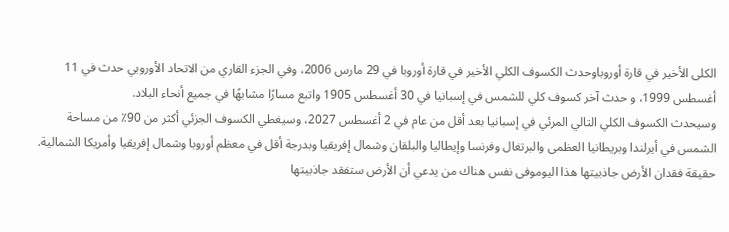الكلى الأخير في قارة أوروباوحدث الكسوف الكلي الأخير في قارة أوروبا في 29 مارس 2006، وفي الجزء القاري من الاتحاد الأوروبي حدث في 11 أغسطس 1999، و حدث آخر كسوف كلي للشمس في إسبانيا في 30 أغسطس 1905 واتبع مسارًا مشابهًا في جميع أنحاء البلاد.
وسيحدث الكسوف الكلي التالي المرئي في إسبانيا بعد أقل من عام في 2 أغسطس 2027، وسيغطي الكسوف الجزئي أكثر من 90٪ من مساحة الشمس في أيرلندا وبريطانيا العظمى والبرتغال وفرنسا وإيطاليا والبلقان وشمال إفريقيا وبدرجة أقل في معظم أوروبا وشمال إفريقيا وأمريكا الشمالية.
حقيقة فقدان الأرض جاذبيتها هذا اليوموفى نفس هناك من يدعي أن الأرض ستفقد جاذبيتها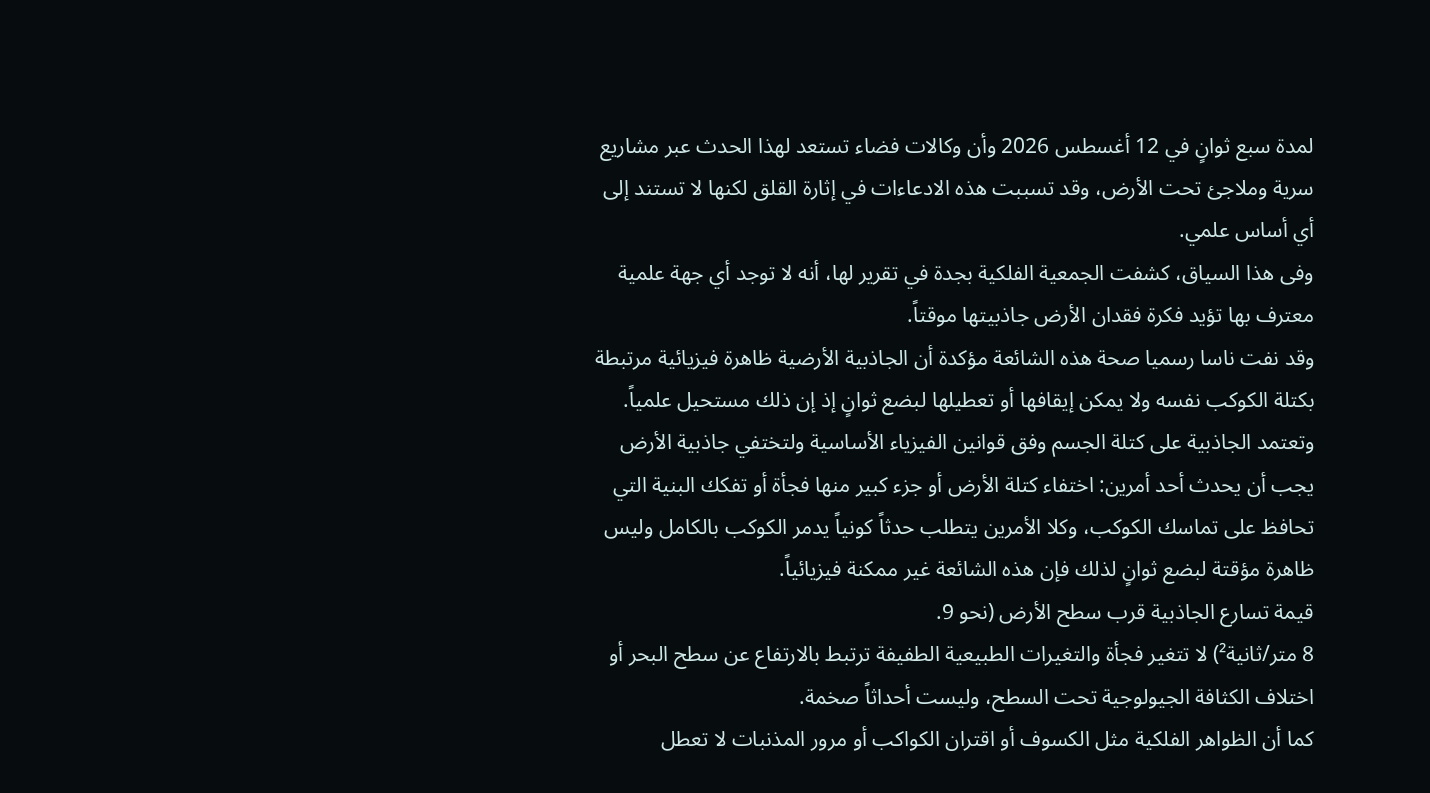لمدة سبع ثوانٍ في 12 أغسطس 2026 وأن وكالات فضاء تستعد لهذا الحدث عبر مشاريع سرية وملاجئ تحت الأرض، وقد تسببت هذه الادعاءات في إثارة القلق لكنها لا تستند إلى أي أساس علمي.
وفى هذا السياق، كشفت الجمعية الفلكية بجدة في تقرير لها، أنه لا توجد أي جهة علمية معترف بها تؤيد فكرة فقدان الأرض جاذبيتها موقتاً.
وقد نفت ناسا رسميا صحة هذه الشائعة مؤكدة أن الجاذبية الأرضية ظاهرة فيزيائية مرتبطة بكتلة الكوكب نفسه ولا يمكن إيقافها أو تعطيلها لبضع ثوانٍ إذ إن ذلك مستحيل علمياً.
وتعتمد الجاذبية على كتلة الجسم وفق قوانين الفيزياء الأساسية ولتختفي جاذبية الأرض يجب أن يحدث أحد أمرين: اختفاء كتلة الأرض أو جزء كبير منها فجأة أو تفكك البنية التي تحافظ على تماسك الكوكب، وكلا الأمرين يتطلب حدثاً كونياً يدمر الكوكب بالكامل وليس ظاهرة مؤقتة لبضع ثوانٍ لذلك فإن هذه الشائعة غير ممكنة فيزيائياً.
قيمة تسارع الجاذبية قرب سطح الأرض (نحو 9.
8 متر/ثانية²) لا تتغير فجأة والتغيرات الطبيعية الطفيفة ترتبط بالارتفاع عن سطح البحر أو اختلاف الكثافة الجيولوجية تحت السطح، وليست أحداثاً صخمة.
كما أن الظواهر الفلكية مثل الكسوف أو اقتران الكواكب أو مرور المذنبات لا تعطل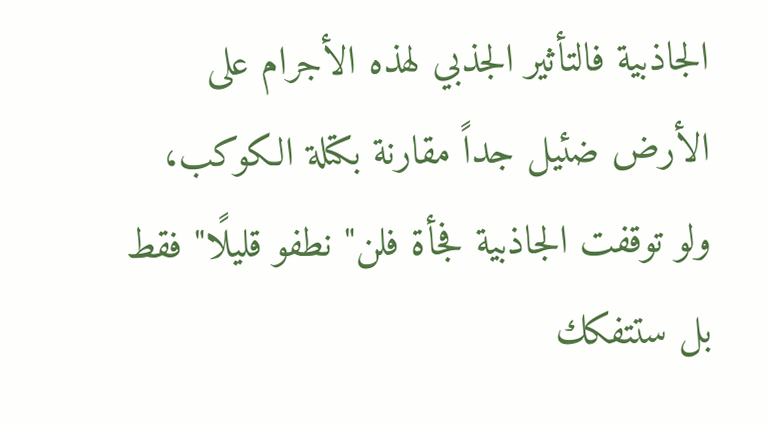الجاذبية فالتأثير الجذبي لهذه الأجرام على الأرض ضئيل جداً مقارنة بكتلة الكوكب، ولو توقفت الجاذبية فجأة فلن" نطفو قليلًا" فقط بل ستتفكك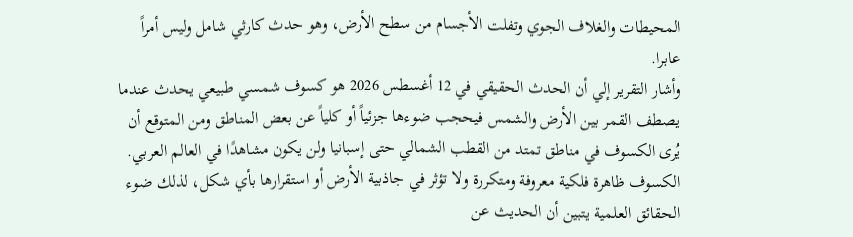المحيطات والغلاف الجوي وتفلت الأجسام من سطح الأرض، وهو حدث كارثي شامل وليس أمراً عابرا.
وأشار التقرير إلي أن الحدث الحقيقي في 12 أغسطس 2026 هو كسوف شمسي طبيعي يحدث عندما يصطف القمر بين الأرض والشمس فيحجب ضوءها جزئياً أو كلياً عن بعض المناطق ومن المتوقع أن يُرى الكسوف في مناطق تمتد من القطب الشمالي حتى إسبانيا ولن يكون مشاهدًا في العالم العربي.
الكسوف ظاهرة فلكية معروفة ومتكررة ولا تؤثر في جاذبية الأرض أو استقرارها بأي شكل، لذلك ضوء الحقائق العلمية يتبين أن الحديث عن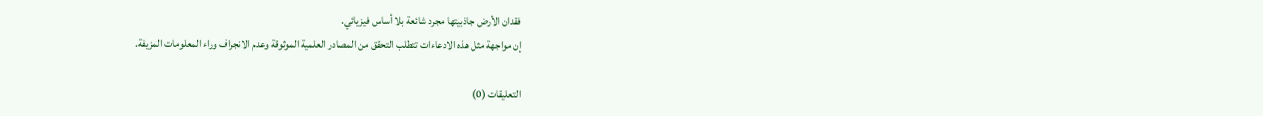فقدان الأرض جاذبيتها مجرد شائعة بلا أساس فيزيائي.
إن مواجهة مثل هذه الادعاءات تتطلب التحقق من المصادر العلمية الموثوقة وعدم الانجراف وراء المعلومات المزيفة.

التعليقات (0)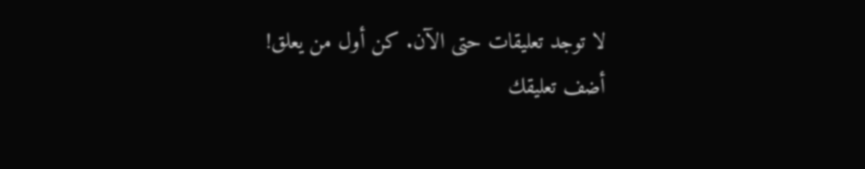لا توجد تعليقات حتى الآن. كن أول من يعلق!
أضف تعليقك